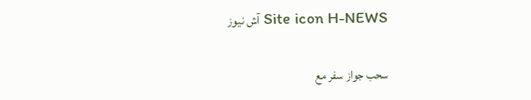Site icon H-NEWS آش نيوز

سحب جواز سفر مع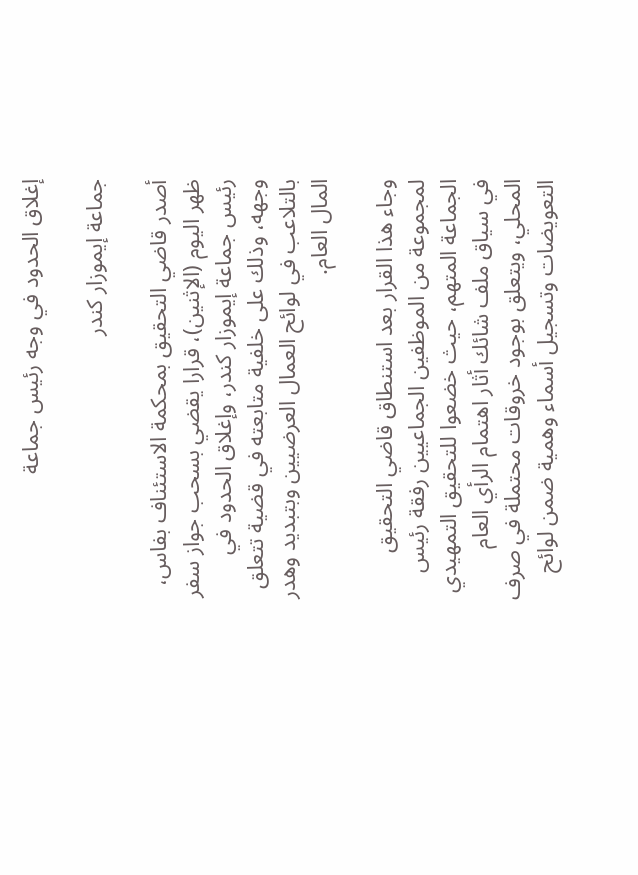إغلاق الحدود في وجه رئيس جماعة

جماعة إيموزار كندر

أصدر قاضي التحقيق بمحكمة الاستئناف بفاس، ظهر اليوم (الإثنين)، قرارا يقضي بسحب جواز سفر رئيس جماعة إيموزار كندر، وإغلاق الحدود في وجهه، وذلك على خلفية متابعته في قضية تتعلق بالتلاعب في لوائح العمال العرضيين وبتبديد وهدر المال العام.

وجاء هذا القرار بعد استنطاق قاضي التحقيق لمجموعة من الموظفين الجماعيين رفقة رئيس الجماعة المتهم، حيث خضعوا للتحقيق التمهيدي في سياق ملف شائك أثار اهتمام الرأي العام المحلي، ويتعلق بوجود خروقات محتملة في صرف التعويضات وتسجيل أسماء وهمية ضمن لوائح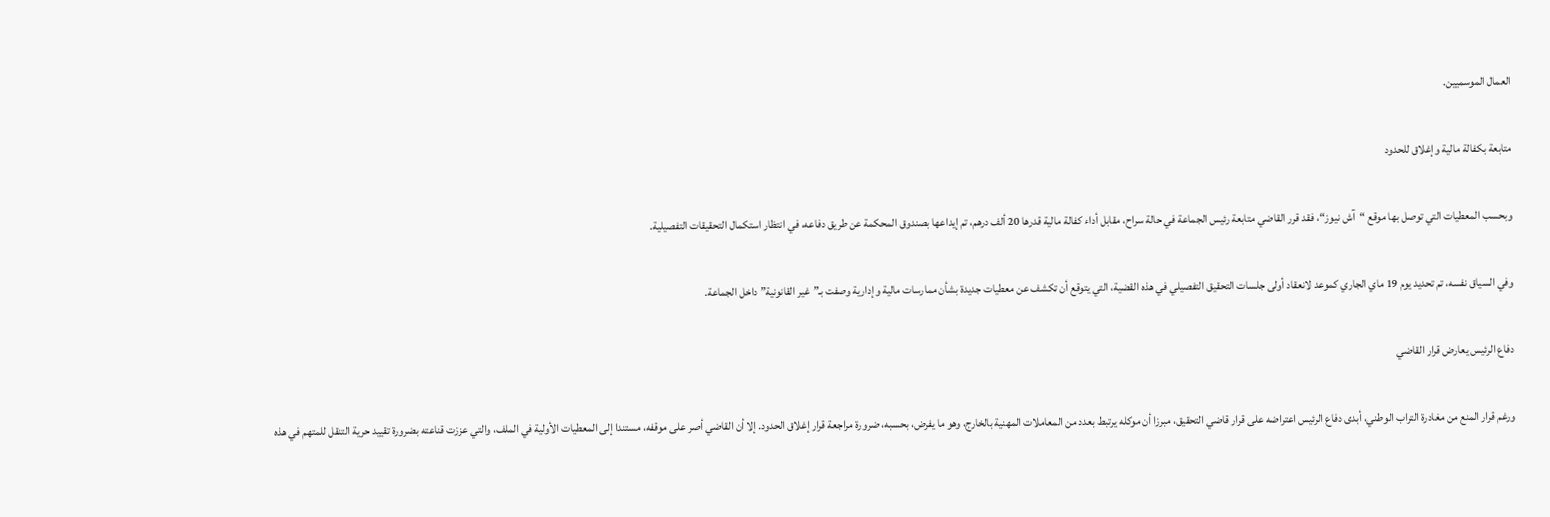العمال الموسميين.

متابعة بكفالة مالية وإغلاق للحدود

وبحسب المعطيات التي توصل بها موقع “آش نيوز“، فقد قرر القاضي متابعة رئيس الجماعة في حالة سراح، مقابل أداء كفالة مالية قدرها 20 ألف درهم، تم إيداعها بصندوق المحكمة عن طريق دفاعه، في انتظار استكمال التحقيقات التفصيلية.

وفي السياق نفسه، تم تحديد يوم 19 ماي الجاري كموعد لانعقاد أولى جلسات التحقيق التفصيلي في هذه القضية، التي يتوقع أن تكشف عن معطيات جديدة بشأن ممارسات مالية وإدارية وصفت بـ”غير القانونية” داخل الجماعة.

دفاع الرئيس يعارض قرار القاضي

ورغم قرار المنع من مغادرة التراب الوطني، أبدى دفاع الرئيس اعتراضه على قرار قاضي التحقيق، مبرزا أن موكله يرتبط بعدد من المعاملات المهنية بالخارج، وهو ما يفرض، بحسبه، ضرورة مراجعة قرار إغلاق الحدود. إلا أن القاضي أصر على موقفه، مستندا إلى المعطيات الأولية في الملف، والتي عززت قناعته بضرورة تقييد حرية التنقل للمتهم في هذه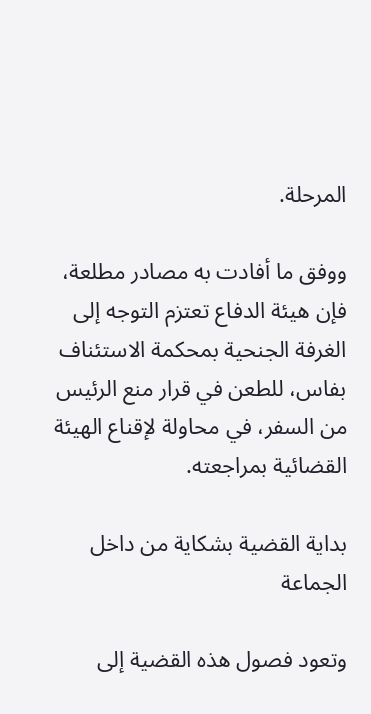المرحلة.

ووفق ما أفادت به مصادر مطلعة، فإن هيئة الدفاع تعتزم التوجه إلى الغرفة الجنحية بمحكمة الاستئناف بفاس، للطعن في قرار منع الرئيس من السفر، في محاولة لإقناع الهيئة القضائية بمراجعته.

بداية القضية بشكاية من داخل الجماعة

وتعود فصول هذه القضية إلى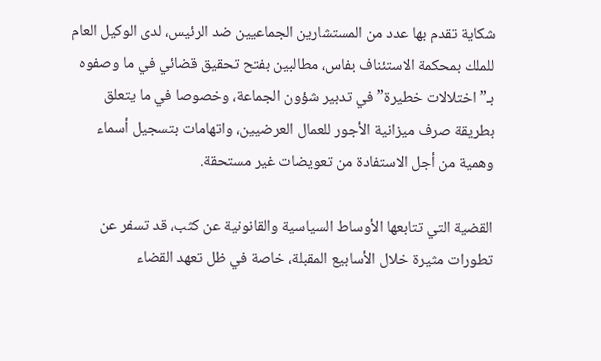شكاية تقدم بها عدد من المستشارين الجماعيين ضد الرئيس، لدى الوكيل العام للملك بمحكمة الاستئناف بفاس، مطالبين بفتح تحقيق قضائي في ما وصفوه بـ”اختلالات خطيرة” في تدبير شؤون الجماعة، وخصوصا في ما يتعلق بطريقة صرف ميزانية الأجور للعمال العرضيين، واتهامات بتسجيل أسماء وهمية من أجل الاستفادة من تعويضات غير مستحقة.

القضية التي تتابعها الأوساط السياسية والقانونية عن كثب، قد تسفر عن تطورات مثيرة خلال الأسابيع المقبلة، خاصة في ظل تعهد القضاء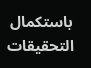باستكمال التحقيقات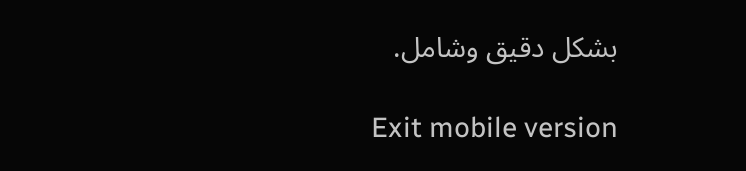بشكل دقيق وشامل.

Exit mobile version